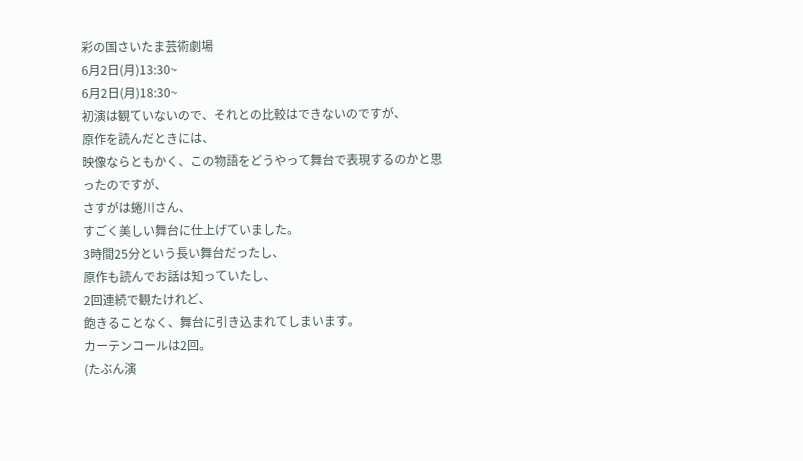彩の国さいたま芸術劇場
6月2日(月)13:30~
6月2日(月)18:30~
初演は観ていないので、それとの比較はできないのですが、
原作を読んだときには、
映像ならともかく、この物語をどうやって舞台で表現するのかと思ったのですが、
さすがは蜷川さん、
すごく美しい舞台に仕上げていました。
3時間25分という長い舞台だったし、
原作も読んでお話は知っていたし、
2回連続で観たけれど、
飽きることなく、舞台に引き込まれてしまいます。
カーテンコールは2回。
(たぶん演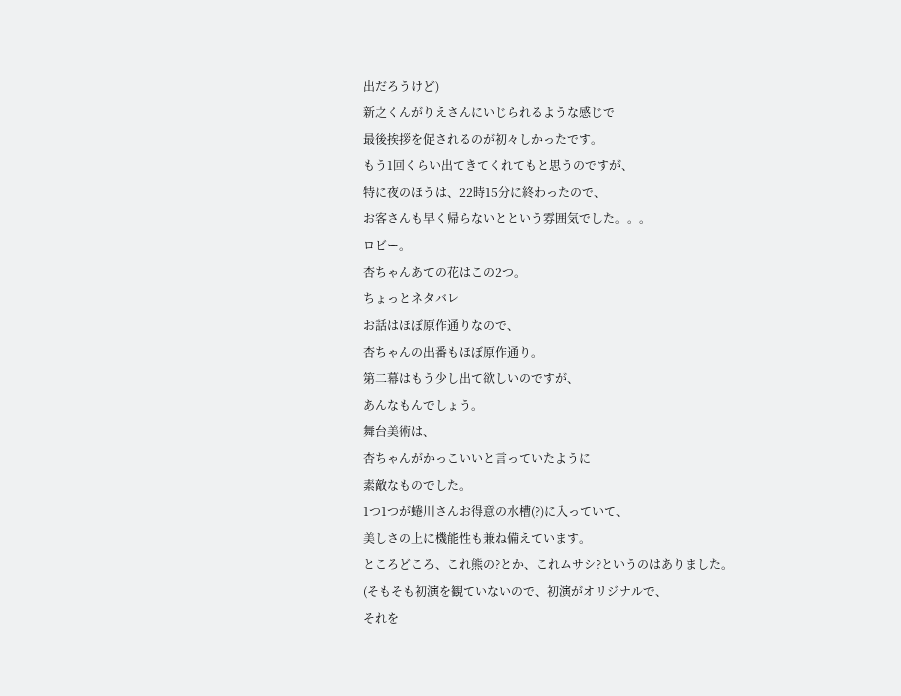出だろうけど)
新之くんがりえさんにいじられるような感じで
最後挨拶を促されるのが初々しかったです。
もう1回くらい出てきてくれてもと思うのですが、
特に夜のほうは、22時15分に終わったので、
お客さんも早く帰らないとという雰囲気でした。。。
ロビー。
杏ちゃんあての花はこの2つ。
ちょっとネタバレ
お話はほぼ原作通りなので、
杏ちゃんの出番もほぼ原作通り。
第二幕はもう少し出て欲しいのですが、
あんなもんでしょう。
舞台美術は、
杏ちゃんがかっこいいと言っていたように
素敵なものでした。
1つ1つが蜷川さんお得意の水槽(?)に入っていて、
美しさの上に機能性も兼ね備えています。
ところどころ、これ熊の?とか、これムサシ?というのはありました。
(そもそも初演を観ていないので、初演がオリジナルで、
それを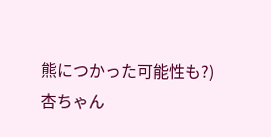熊につかった可能性も?)
杏ちゃん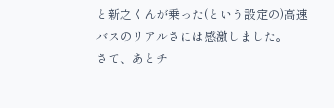と新之くんが乗った(という設定の)高速バスのリアルさには感激しました。
さて、あとチ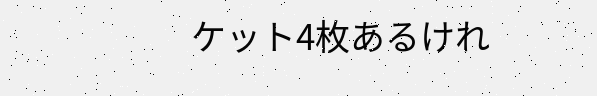ケット4枚あるけれ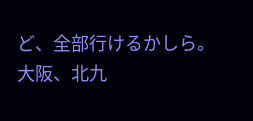ど、全部行けるかしら。
大阪、北九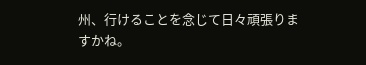州、行けることを念じて日々頑張りますかね。